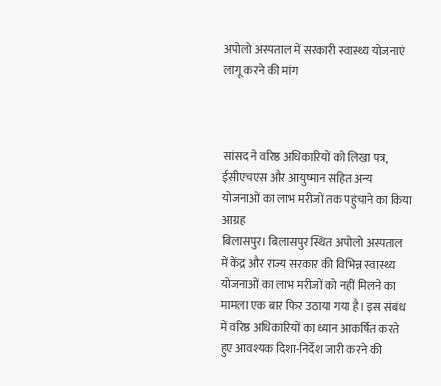अपोलो अस्पताल में सरकारी स्वास्थ्य योजनाएं लागू करने की मांग



सांसद ने वरिष्ठ अधिकारियों को लिखा पत्र, ईसीएचएस और आयुष्मान सहित अन्य योजनाओं का लाभ मरीजों तक पहुंचाने का किया आग्रह
बिलासपुर। बिलासपुर स्थित अपोलो अस्पताल में केंद्र और राज्य सरकार की विभिन्न स्वास्थ्य योजनाओं का लाभ मरीजों को नहीं मिलने का मामला एक बार फिर उठाया गया है। इस संबंध में वरिष्ठ अधिकारियों का ध्यान आकर्षित करते हुए आवश्यक दिशा-निर्देश जारी करने की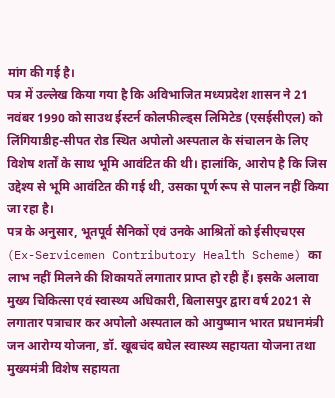मांग की गई है।
पत्र में उल्लेख किया गया है कि अविभाजित मध्यप्रदेश शासन ने 21 नवंबर 1990 को साउथ ईस्टर्न कोलफील्ड्स लिमिटेड (एसईसीएल) को लिंगियाडीह-सीपत रोड स्थित अपोलो अस्पताल के संचालन के लिए विशेष शर्तों के साथ भूमि आवंटित की थी। हालांकि, आरोप है कि जिस उद्देश्य से भूमि आवंटित की गई थी, उसका पूर्ण रूप से पालन नहीं किया जा रहा है।
पत्र के अनुसार, भूतपूर्व सैनिकों एवं उनके आश्रितों को ईसीएचएस (Ex-Servicemen Contributory Health Scheme) का लाभ नहीं मिलने की शिकायतें लगातार प्राप्त हो रही हैं। इसके अलावा मुख्य चिकित्सा एवं स्वास्थ्य अधिकारी, बिलासपुर द्वारा वर्ष 2021 से लगातार पत्राचार कर अपोलो अस्पताल को आयुष्मान भारत प्रधानमंत्री जन आरोग्य योजना, डॉ. खूबचंद बघेल स्वास्थ्य सहायता योजना तथा मुख्यमंत्री विशेष सहायता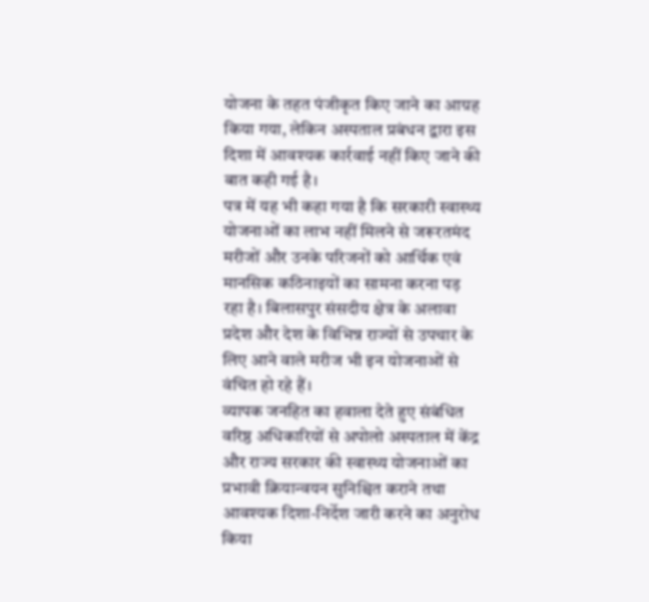योजना के तहत पंजीकृत किए जाने का आग्रह किया गया, लेकिन अस्पताल प्रबंधन द्वारा इस दिशा में आवश्यक कार्रवाई नहीं किए जाने की बात कही गई है।
पत्र में यह भी कहा गया है कि सरकारी स्वास्थ्य योजनाओं का लाभ नहीं मिलने से जरूरतमंद मरीजों और उनके परिजनों को आर्थिक एवं मानसिक कठिनाइयों का सामना करना पड़ रहा है। बिलासपुर संसदीय क्षेत्र के अलावा प्रदेश और देश के विभिन्न राज्यों से उपचार के लिए आने वाले मरीज भी इन योजनाओं से वंचित हो रहे हैं।
व्यापक जनहित का हवाला देते हुए संबंधित वरिष्ठ अधिकारियों से अपोलो अस्पताल में केंद्र और राज्य सरकार की स्वास्थ्य योजनाओं का प्रभावी क्रियान्वयन सुनिश्चित कराने तथा आवश्यक दिशा-निर्देश जारी करने का अनुरोध किया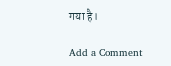गया है।

Add a Comment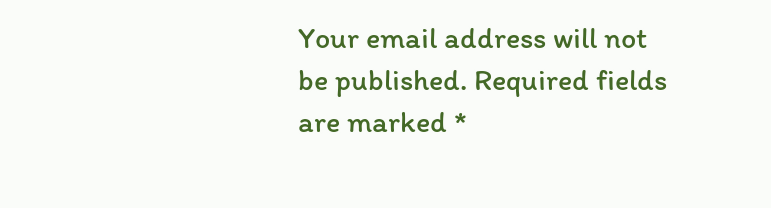Your email address will not be published. Required fields are marked *